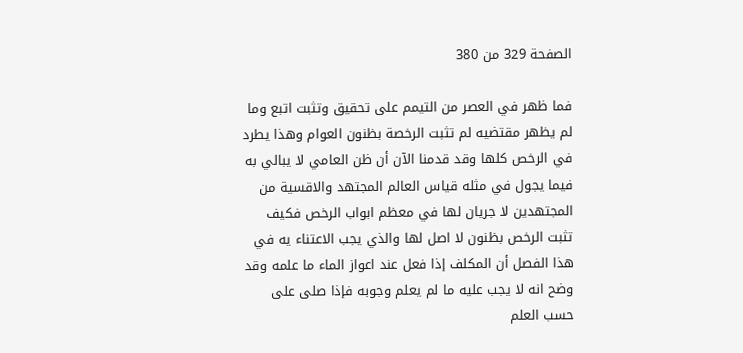الصفحة 329 من 380

فما ظهر في العصر من التيمم على تحقيق وتثبت اتبع وما لم يظهر مقتضيه لم تثبت الرخصة بظنون العوام وهذا يطرد في الرخص كلها وقد قدمنا الآن أن ظن العامي لا يبالي به فيما يجول في مثله قياس العالم المجتهد والاقسية من المجتهدين لا جريان لها في معظم ابواب الرخص فكيف تثبت الرخص بظنون لا اصل لها والذي يجب الاعتناء يه في هذا الفصل أن المكلف إذا فعل عند اعواز الماء ما علمه وقد وضح انه لا يجب عليه ما لم يعلم وجوبه فإذا صلى على حسب العلم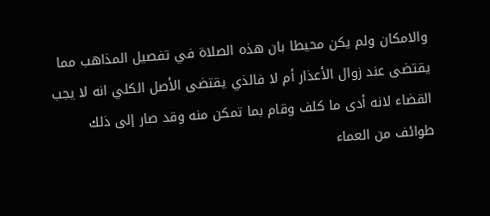والامكان ولم يكن محيطا بان هذه الصلاة في تفصيل المذاهب مما يقتضى عند زوال الأعذار أم لا فالذي يقتضى الأصل الكلي انه لا يجب القضاء لانه أدى ما كلف وقام بما تمكن منه وقد صار إلى ذلك طوائف من العماء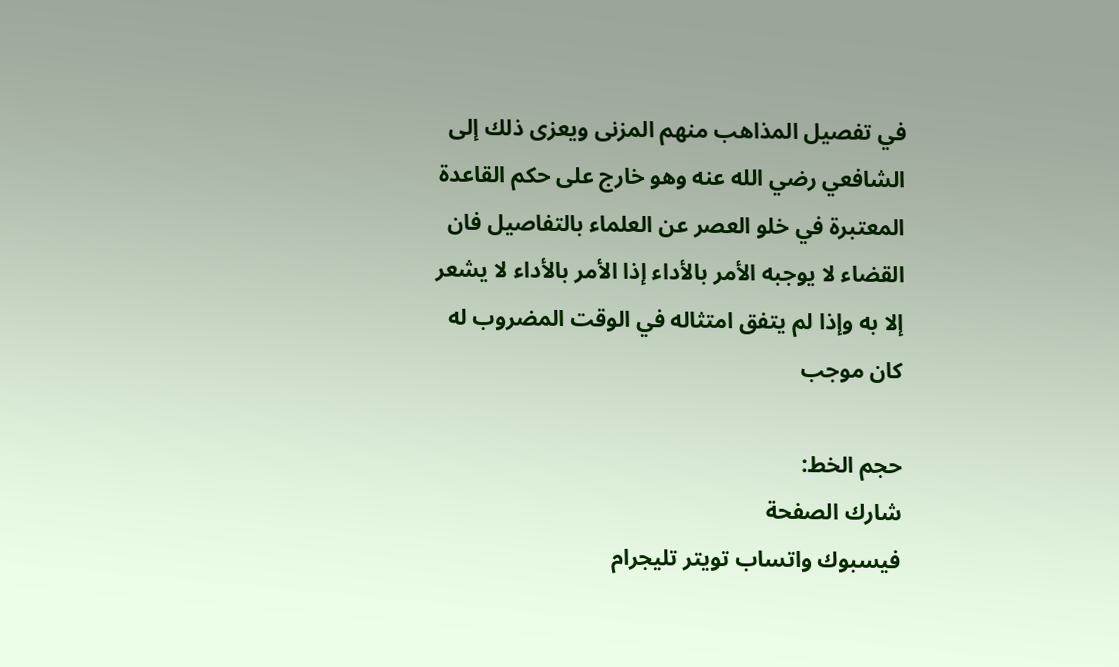في تفصيل المذاهب منهم المزنى ويعزى ذلك إلى الشافعي رضي الله عنه وهو خارج على حكم القاعدة المعتبرة في خلو العصر عن العلماء بالتفاصيل فان القضاء لا يوجبه الأمر بالأداء إذا الأمر بالأداء لا يشعر إلا به وإذا لم يتفق امتثاله في الوقت المضروب له كان موجب

حجم الخط:
شارك الصفحة
فيسبوك واتساب تويتر تليجرام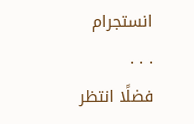انستجرام
. . .
فضلًا انتظر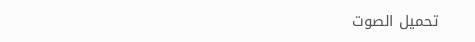تحميل الصوت